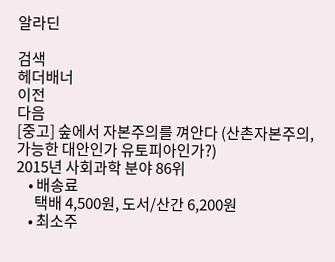알라딘

검색
헤더배너
이전
다음
[중고] 숲에서 자본주의를 껴안다 (산촌자본주의, 가능한 대안인가 유토피아인가?)
2015년 사회과학 분야 86위
    • 배송료
      택배 4,500원, 도서/산간 6,200원
    • 최소주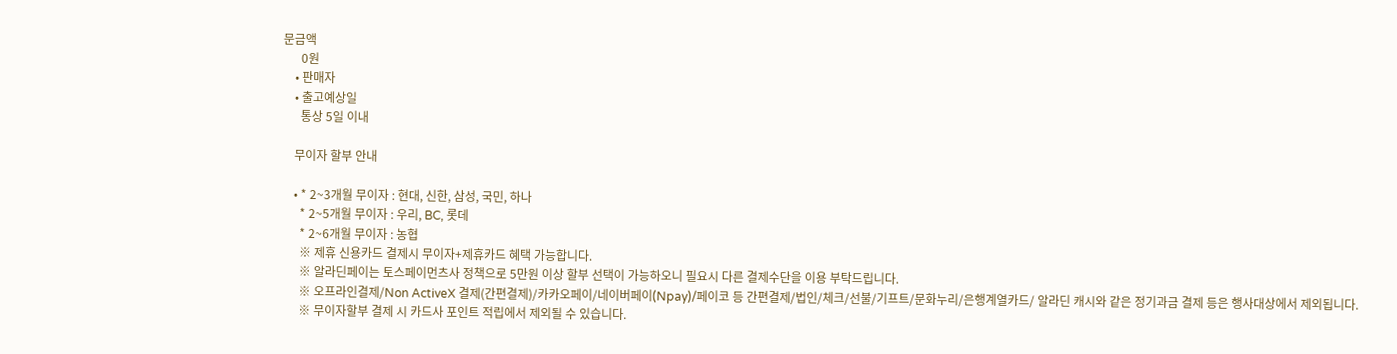문금액
      0원
    • 판매자
    • 출고예상일
      통상 5일 이내

    무이자 할부 안내

    • * 2~3개월 무이자 : 현대, 신한, 삼성, 국민, 하나
      * 2~5개월 무이자 : 우리, BC, 롯데
      * 2~6개월 무이자 : 농협
      ※ 제휴 신용카드 결제시 무이자+제휴카드 혜택 가능합니다.
      ※ 알라딘페이는 토스페이먼츠사 정책으로 5만원 이상 할부 선택이 가능하오니 필요시 다른 결제수단을 이용 부탁드립니다.
      ※ 오프라인결제/Non ActiveX 결제(간편결제)/카카오페이/네이버페이(Npay)/페이코 등 간편결제/법인/체크/선불/기프트/문화누리/은행계열카드/ 알라딘 캐시와 같은 정기과금 결제 등은 행사대상에서 제외됩니다.
      ※ 무이자할부 결제 시 카드사 포인트 적립에서 제외될 수 있습니다.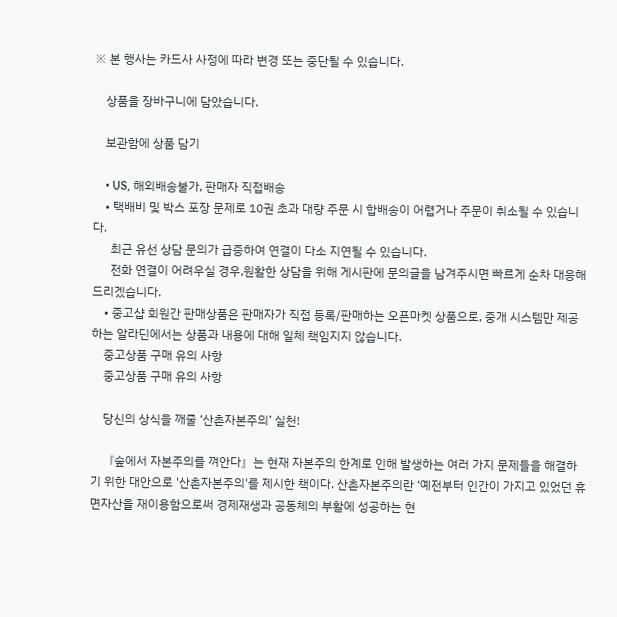※ 본 행사는 카드사 사정에 따라 변경 또는 중단될 수 있습니다.

    상품을 장바구니에 담았습니다.

    보관함에 상품 담기

    • US, 해외배송불가, 판매자 직접배송
    • 택배비 및 박스 포장 문제로 10권 초과 대량 주문 시 합배송이 어렵거나 주문이 취소될 수 있습니다.
      최근 유선 상담 문의가 급증하여 연결이 다소 지연될 수 있습니다.
      전화 연결이 어려우실 경우,원활한 상담을 위해 게시판에 문의글을 남겨주시면 빠르게 순차 대응해드리겠습니다.
    • 중고샵 회원간 판매상품은 판매자가 직접 등록/판매하는 오픈마켓 상품으로, 중개 시스템만 제공하는 알라딘에서는 상품과 내용에 대해 일체 책임지지 않습니다.
    중고상품 구매 유의 사항
    중고상품 구매 유의 사항

    당신의 상식을 깨줄 ‘산촌자본주의’ 실천!

    『숲에서 자본주의를 껴안다』는 현재 자본주의 한계로 인해 발생하는 여러 가지 문제들을 해결하기 위한 대안으로 '산촌자본주의'를 제시한 책이다. 산촌자본주의란 ‘예전부터 인간이 가지고 있었던 휴면자산을 재이용함으로써 경제재생과 공동체의 부활에 성공하는 현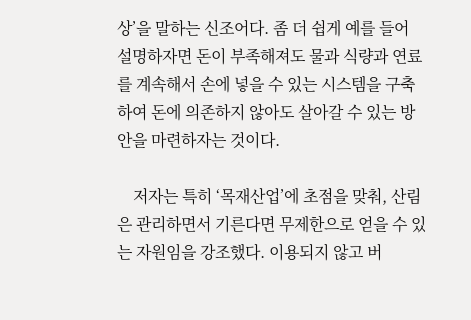상’을 말하는 신조어다. 좀 더 쉽게 예를 들어 설명하자면 돈이 부족해져도 물과 식량과 연료를 계속해서 손에 넣을 수 있는 시스템을 구축하여 돈에 의존하지 않아도 살아갈 수 있는 방안을 마련하자는 것이다.

    저자는 특히 ‘목재산업’에 초점을 맞춰, 산림은 관리하면서 기른다면 무제한으로 얻을 수 있는 자원임을 강조했다. 이용되지 않고 버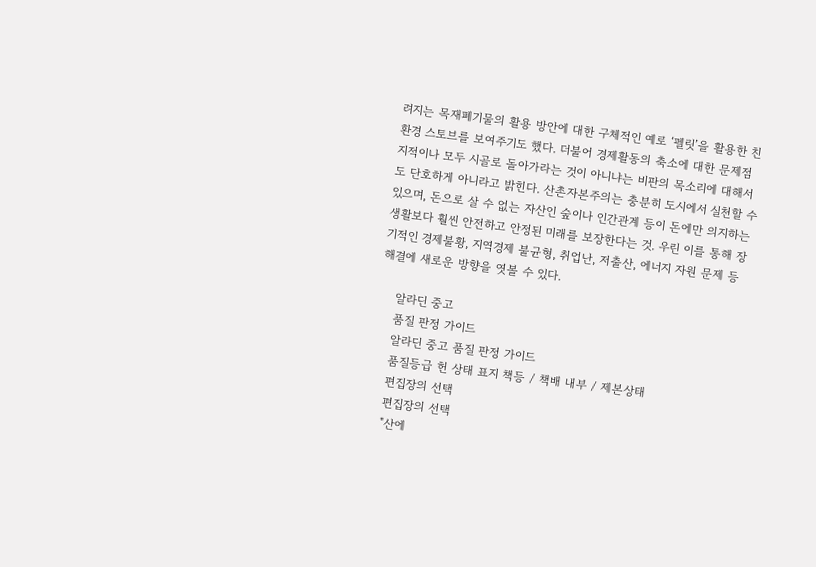려지는 목재폐기물의 활용 방안에 대한 구체적인 예로 ‘펠릿’을 활용한 친환경 스토브를 보여주기도 했다. 더불어 경제활동의 축소에 대한 문제점 지적이나 모두 시골로 돌아가라는 것이 아니냐는 비판의 목소리에 대해서도 단호하게 아니라고 밝힌다. 산촌자본주의는 충분히 도시에서 실천할 수 있으며, 돈으로 살 수 없는 자산인 숲이나 인간관계 등이 돈에만 의지하는 생활보다 훨씬 안전하고 안정된 미래를 보장한다는 것. 우린 이를 통해 장기적인 경제불황, 지역경제 불균형, 취업난, 저출산, 에너지 자원 문제 등 해결에 새로운 방향을 엿볼 수 있다.

    알라딘 중고
    품질 판정 가이드
    알라딘 중고 품질 판정 가이드
    품질등급 헌 상태 표지 책등 / 책배 내부 / 제본상태
    편집장의 선택
    편집장의 선택
    "산에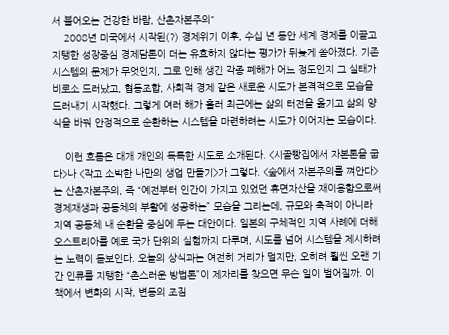서 불어오는 건강한 바람, 산촌자본주의"
    2008년 미국에서 시작된(?) 경제위기 이후, 수십 년 동안 세계 경제를 이끌고 지탱한 성장중심 경제담론이 더는 유효하지 않다는 평가가 뒤늦게 쏟아졌다. 기존 시스템의 문제가 무엇인지, 그로 인해 생긴 각종 폐해가 어느 정도인지 그 실태가 비로소 드러났고, 협동조합, 사회적 경제 같은 새로운 시도가 본격적으로 모습을 드러내기 시작했다. 그렇게 여러 해가 흘러 최근에는 삶의 터전을 옮기고 삶의 양식을 바꿔 안정적으로 순환하는 시스템을 마련하려는 시도가 이어지는 모습이다.

    이런 흐름은 대개 개인의 독특한 시도로 소개된다. <시골빵집에서 자본론을 굽다>나 <작고 소박한 나만의 생업 만들기>가 그렇다. <숲에서 자본주의를 껴안다>는 산촌자본주의, 즉 “예전부터 인간이 가지고 있었던 휴면자산을 재이용함으로써 경제재생과 공동체의 부활에 성공하는” 모습을 그리는데, 규모와 축적이 아니라 지역 공동체 내 순환을 중심에 두는 대안이다. 일본의 구체적인 지역 사례에 더해 오스트리아를 예로 국가 단위의 실험까지 다루며, 시도를 넘어 시스템을 제시하려는 노력이 돋보인다. 오늘의 상식과는 여전히 거리가 멀지만, 오히려 훨씬 오랜 기간 인류를 지탱한 “촌스러운 방법론”이 제자리를 찾으면 무슨 일이 벌어질까. 이 책에서 변화의 시작, 변동의 조짐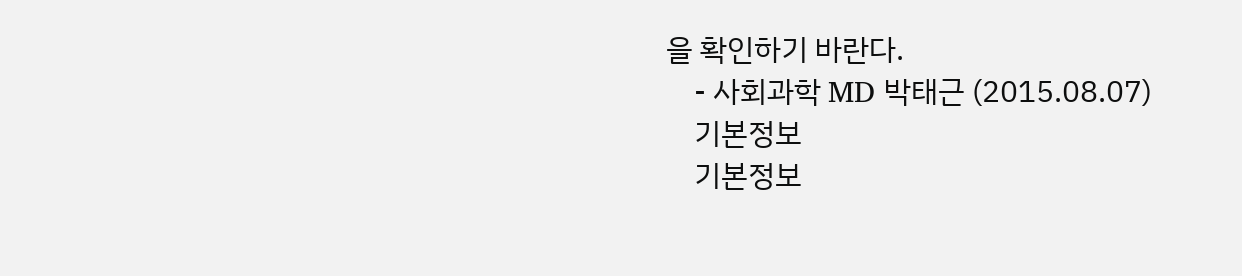을 확인하기 바란다.
    - 사회과학 MD 박태근 (2015.08.07)
    기본정보
    기본정보